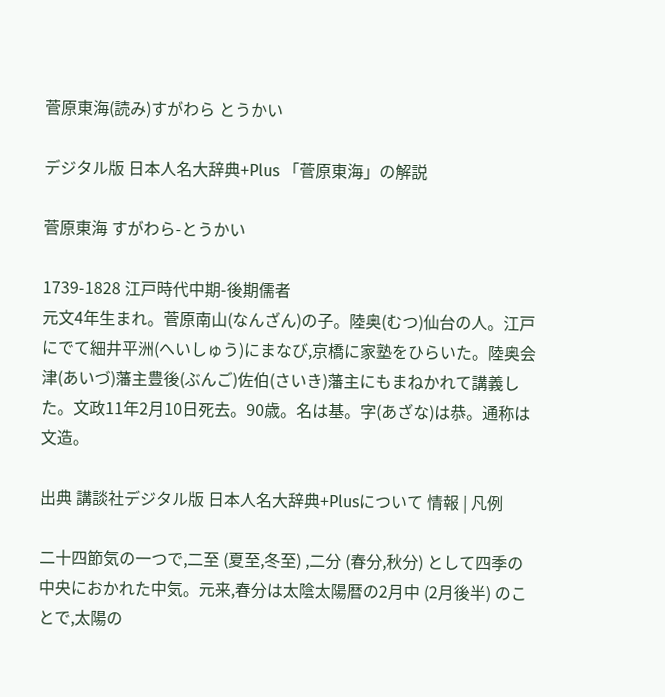菅原東海(読み)すがわら とうかい

デジタル版 日本人名大辞典+Plus 「菅原東海」の解説

菅原東海 すがわら-とうかい

1739-1828 江戸時代中期-後期儒者
元文4年生まれ。菅原南山(なんざん)の子。陸奥(むつ)仙台の人。江戸にでて細井平洲(へいしゅう)にまなび,京橋に家塾をひらいた。陸奥会津(あいづ)藩主豊後(ぶんご)佐伯(さいき)藩主にもまねかれて講義した。文政11年2月10日死去。90歳。名は基。字(あざな)は恭。通称は文造。

出典 講談社デジタル版 日本人名大辞典+Plusについて 情報 | 凡例

二十四節気の一つで,二至 (夏至,冬至) ,二分 (春分,秋分) として四季の中央におかれた中気。元来,春分は太陰太陽暦の2月中 (2月後半) のことで,太陽の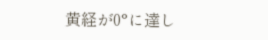黄経が0°に達し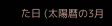た日 (太陽暦の3月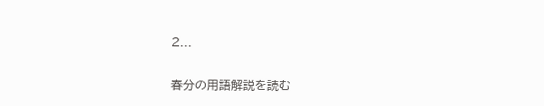2...

春分の用語解説を読む